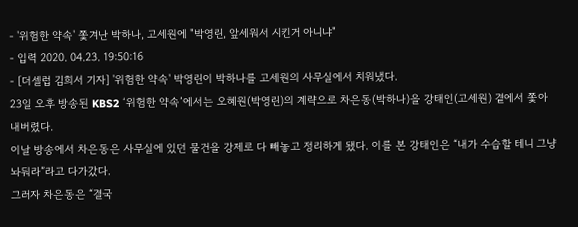- '위험한 약속' 쫓겨난 박하나, 고세원에 "박영린, 앞세워서 시킨거 아니냐"
- 입력 2020. 04.23. 19:50:16
- [더셀럽 김희서 기자] '위험한 약속' 박영린이 박하나를 고세원의 사무실에서 치워냈다.
23일 오후 방송된 KBS2 ‘위험한 약속’에서는 오혜원(박영린)의 계략으로 차은동(박하나)을 강태인(고세원) 곁에서 쫓아내버렸다.
이날 방송에서 차은동은 사무실에 있던 물건을 강제로 다 빼놓고 정리하게 됐다. 이를 본 강태인은 “내가 수습할 테니 그냥 놔둬라”라고 다가갔다.
그러자 차은동은 “결국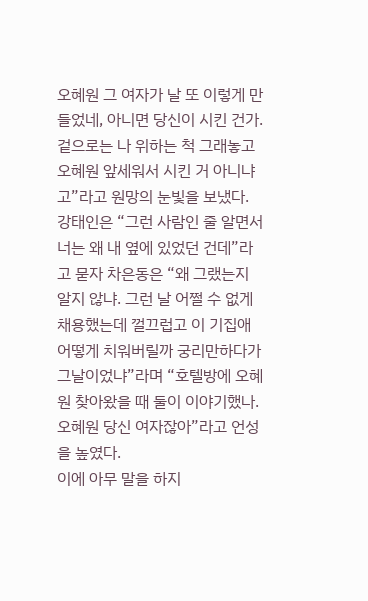오혜원 그 여자가 날 또 이렇게 만들었네, 아니면 당신이 시킨 건가. 겉으로는 나 위하는 척 그래놓고 오혜원 앞세워서 시킨 거 아니냐고”라고 원망의 눈빛을 보냈다.
강태인은 “그런 사람인 줄 알면서 너는 왜 내 옆에 있었던 건데”라고 묻자 차은동은 “왜 그랬는지 알지 않냐. 그런 날 어쩔 수 없게 채용했는데 껄끄럽고 이 기집애 어떻게 치워버릴까 궁리만하다가 그날이었냐”라며 “호텔방에 오혜원 찾아왔을 때 둘이 이야기했나. 오혜원 당신 여자잖아”라고 언성을 높였다.
이에 아무 말을 하지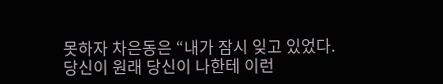못하자 차은동은 “내가 잠시 잊고 있었다. 당신이 원래 당신이 나한테 이런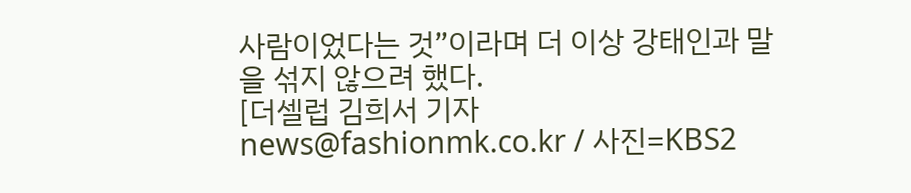사람이었다는 것”이라며 더 이상 강태인과 말을 섞지 않으려 했다.
[더셀럽 김희서 기자 news@fashionmk.co.kr / 사진=KBS2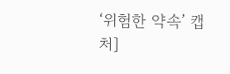‘위험한 약속’ 캡처]